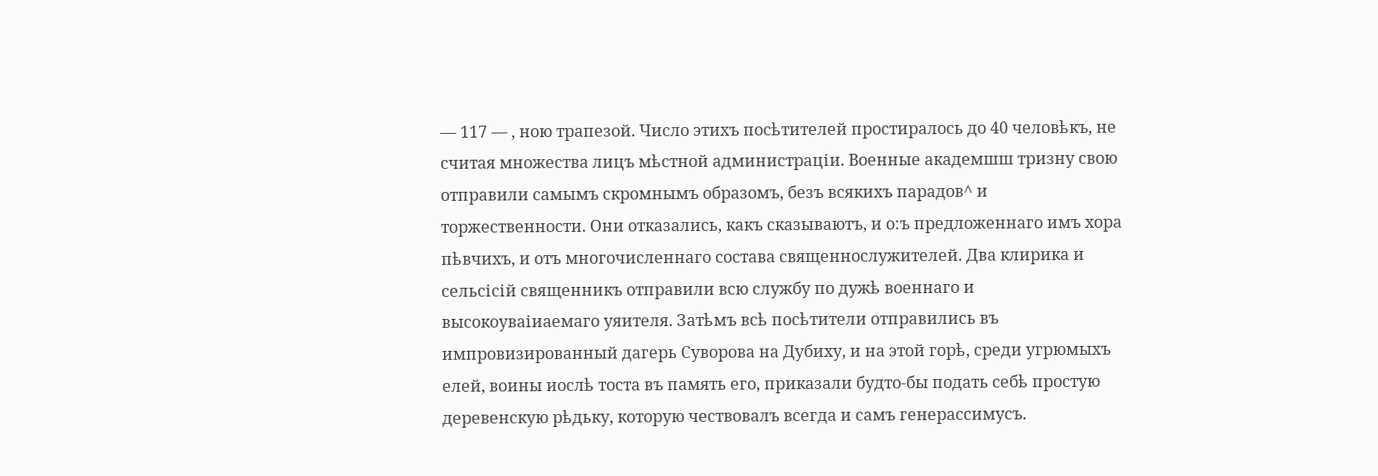— 117 — , ною трапезой. Число этихъ посѣтителей простиралось до 40 человѣкъ, не считая множества лицъ мѣстной администраціи. Военные академшш тризну свою отправили самымъ скромнымъ образомъ, безъ всякихъ парадов^ и торжественности. Они отказались, какъ сказываютъ, и о:ъ предложеннаго имъ хора пѣвчихъ, и отъ многочисленнаго состава священнослужителей. Два клирика и сельсісій священникъ отправили всю службу по дужѣ военнаго и высокоуваіиаемаго уяителя. Затѣмъ всѣ посѣтители отправились въ импровизированный дагерь Суворова на Дубиху, и на этой горѣ, среди угрюмыхъ елей, воины иослѣ тоста въ память его, приказали будто-бы подать себѣ простую деревенскую рѣдьку, которую чествовалъ всегда и самъ генерассимусъ.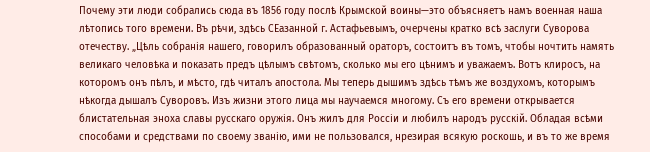Почему эти люди собрались сюда въ 1856 году послѣ Крымской воины—это объясняетъ намъ военная наша лѣтопись того времени. Въ рѣчи, здѣсь СЕазанной г. Астафьевымъ, очерчены кратко всѣ заслуги Суворова отечеству. „Цѣль собранія нашего, говорилъ образованный ораторъ, состоитъ въ томъ, чтобы ночтить намять великаго человѣка и показать предъ цѣлымъ свѣтомъ, сколько мы его цѣнимъ и уважаемъ. Вотъ клиросъ, на которомъ онъ пѣлъ, и мѣсто, гдѣ читалъ апостола. Мы теперь дышимъ здѣсь тѣмъ же воздухомъ, которымъ нѣкогда дышалъ Суворовъ. Изъ жизни этого лица мы научаемся многому. Съ его времени открывается блистательная эноха славы русскаго оружія. Онъ жилъ для Россіи и любилъ народъ русскій. Обладая всѣми способами и средствами по своему званію, ими не пользовался, нрезирая всякую роскошь, и въ то же время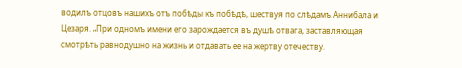водилъ отцовъ нашихъ отъ побѣды къ побѣдѣ, шествуя по слѣдамъ Аннибала и Цезаря. „При одномъ имени его зарождается въ душѣ отвага, заставляющая смотрѣть равнодушно на жизнь и отдавать ее на жертву отечеству.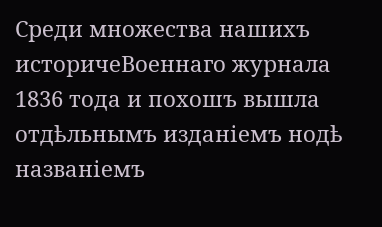Среди множества нашихъ историчеВоеннаго журнала 1836 тода и похошъ вышла отдѣльнымъ изданіемъ нодѣ названіемъ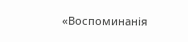«Воспоминанія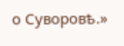о Суворовѣ.»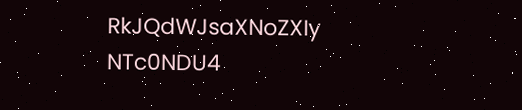RkJQdWJsaXNoZXIy NTc0NDU4